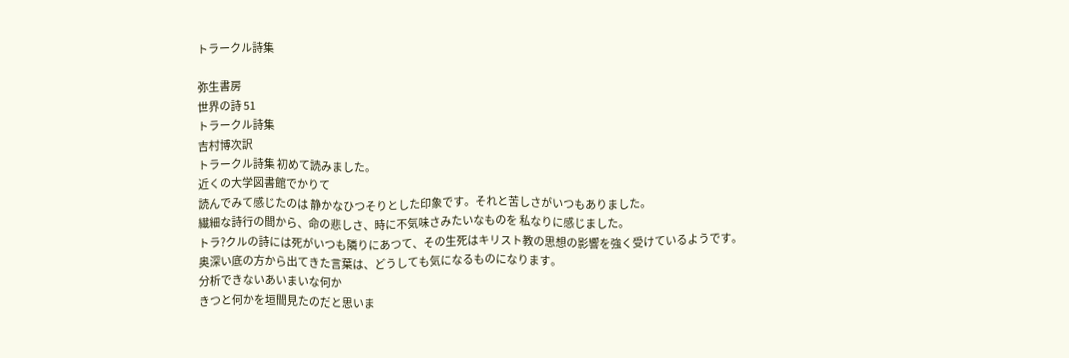トラークル詩集

弥生書房
世界の詩 51
トラークル詩集
吉村博次訳
トラークル詩集 初めて読みました。
近くの大学図書館でかりて
読んでみて感じたのは 静かなひつそりとした印象です。それと苦しさがいつもありました。
繊細な詩行の間から、命の悲しさ、時に不気味さみたいなものを 私なりに感じました。
トラ?クルの詩には死がいつも隣りにあつて、その生死はキリスト教の思想の影響を強く受けているようです。
奥深い底の方から出てきた言葉は、どうしても気になるものになります。
分析できないあいまいな何か
きつと何かを垣間見たのだと思いま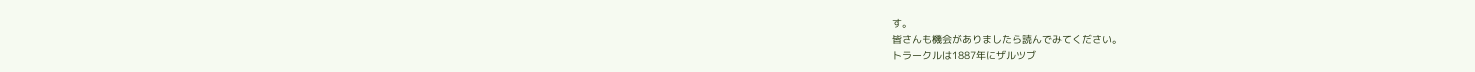す。
皆さんも機会がありましたら読んでみてください。
トラークルは1887年にザルツブ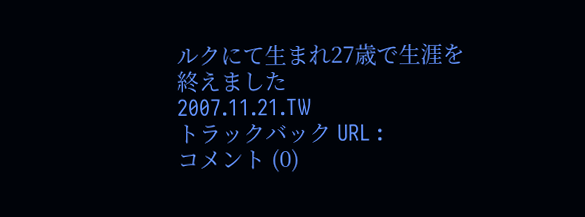ルクにて生まれ27歳で生涯を終えました
2007.11.21.TW
トラックバック URL :
コメント (0)